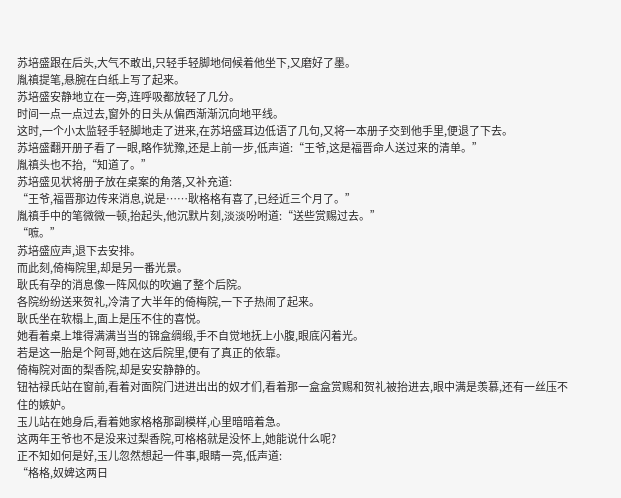苏培盛跟在后头,大气不敢出,只轻手轻脚地伺候着他坐下,又磨好了墨。
胤禛提笔,悬腕在白纸上写了起来。
苏培盛安静地立在一旁,连呼吸都放轻了几分。
时间一点一点过去,窗外的日头从偏西渐渐沉向地平线。
这时,一个小太监轻手轻脚地走了进来,在苏培盛耳边低语了几句,又将一本册子交到他手里,便退了下去。
苏培盛翻开册子看了一眼,略作犹豫,还是上前一步,低声道:“王爷,这是福晋命人送过来的清单。”
胤禛头也不抬,“知道了。”
苏培盛见状将册子放在桌案的角落,又补充道:
“王爷,福晋那边传来消息,说是……耿格格有喜了,已经近三个月了。”
胤禛手中的笔微微一顿,抬起头,他沉默片刻,淡淡吩咐道:“送些赏赐过去。”
“嗻。”
苏培盛应声,退下去安排。
而此刻,倚梅院里,却是另一番光景。
耿氏有孕的消息像一阵风似的吹遍了整个后院。
各院纷纷送来贺礼,冷清了大半年的倚梅院,一下子热闹了起来。
耿氏坐在软榻上,面上是压不住的喜悦。
她看着桌上堆得满满当当的锦盒绸缎,手不自觉地抚上小腹,眼底闪着光。
若是这一胎是个阿哥,她在这后院里,便有了真正的依靠。
倚梅院对面的梨香院,却是安安静静的。
钮祜禄氏站在窗前,看着对面院门进进出出的奴才们,看着那一盒盒赏赐和贺礼被抬进去,眼中满是羡慕,还有一丝压不住的嫉妒。
玉儿站在她身后,看着她家格格那副模样,心里暗暗着急。
这两年王爷也不是没来过梨香院,可格格就是没怀上,她能说什么呢?
正不知如何是好,玉儿忽然想起一件事,眼睛一亮,低声道:
“格格,奴婢这两日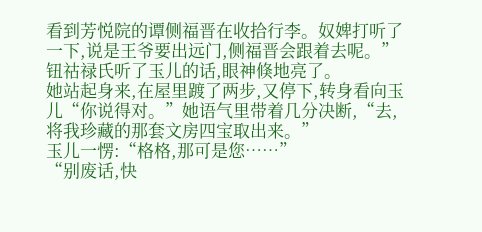看到芳悦院的谭侧福晋在收拾行李。奴婢打听了一下,说是王爷要出远门,侧福晋会跟着去呢。”
钮祜禄氏听了玉儿的话,眼神倏地亮了。
她站起身来,在屋里踱了两步,又停下,转身看向玉儿“你说得对。”她语气里带着几分决断,“去,将我珍藏的那套文房四宝取出来。”
玉儿一愣:“格格,那可是您……”
“别废话,快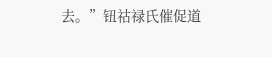去。”钮祜禄氏催促道